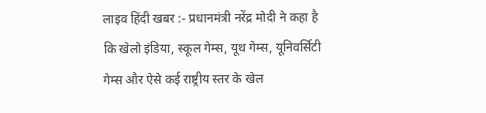लाइव हिंदी खबर :- प्रधानमंत्री नरेंद्र मोदी ने कहा है कि खेलो इंडिया, स्कूल गेम्स, यूथ गेम्स, यूनिवर्सिटी गेम्स और ऐसे कई राष्ट्रीय स्तर के खेल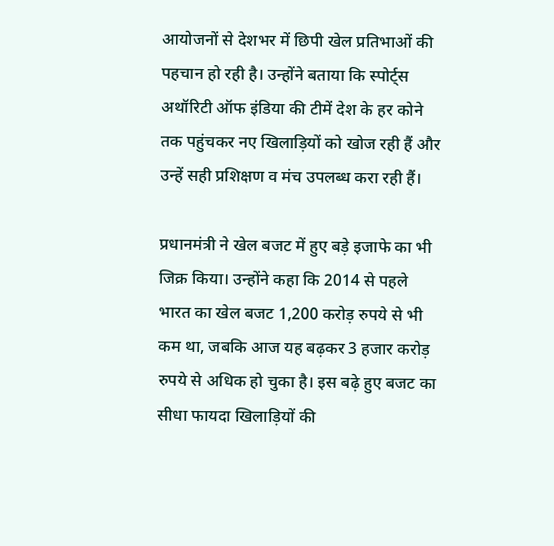आयोजनों से देशभर में छिपी खेल प्रतिभाओं की पहचान हो रही है। उन्होंने बताया कि स्पोर्ट्स अथॉरिटी ऑफ इंडिया की टीमें देश के हर कोने तक पहुंचकर नए खिलाड़ियों को खोज रही हैं और उन्हें सही प्रशिक्षण व मंच उपलब्ध करा रही हैं।

प्रधानमंत्री ने खेल बजट में हुए बड़े इजाफे का भी जिक्र किया। उन्होंने कहा कि 2014 से पहले भारत का खेल बजट 1,200 करोड़ रुपये से भी कम था, जबकि आज यह बढ़कर 3 हजार करोड़ रुपये से अधिक हो चुका है। इस बढ़े हुए बजट का सीधा फायदा खिलाड़ियों की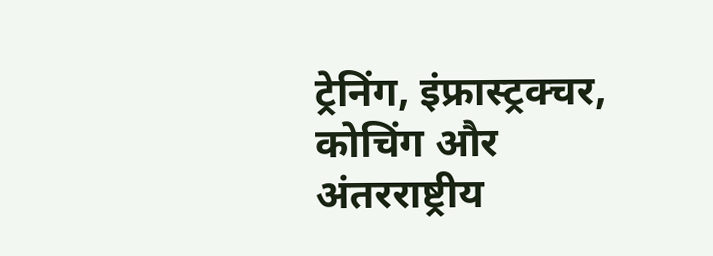ट्रेनिंग, इंफ्रास्ट्रक्चर, कोचिंग और अंतरराष्ट्रीय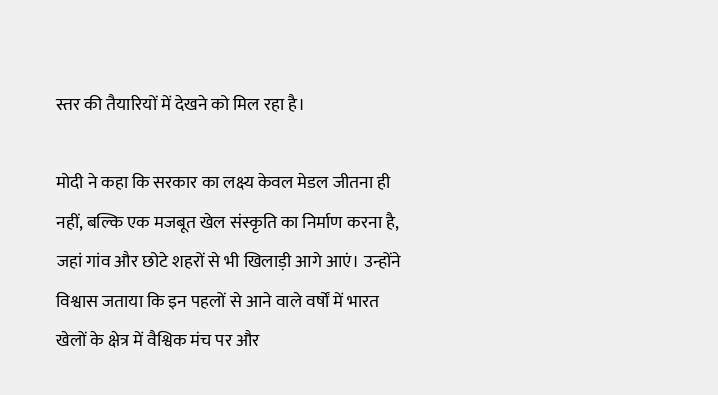स्तर की तैयारियों में देखने को मिल रहा है।

मोदी ने कहा कि सरकार का लक्ष्य केवल मेडल जीतना ही नहीं, बल्कि एक मजबूत खेल संस्कृति का निर्माण करना है, जहां गांव और छोटे शहरों से भी खिलाड़ी आगे आएं। उन्होंने विश्वास जताया कि इन पहलों से आने वाले वर्षों में भारत खेलों के क्षेत्र में वैश्विक मंच पर और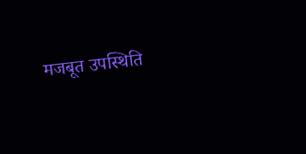मजबूत उपस्थिति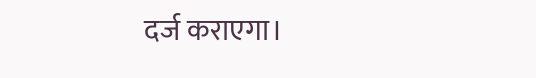दर्ज कराएगा।